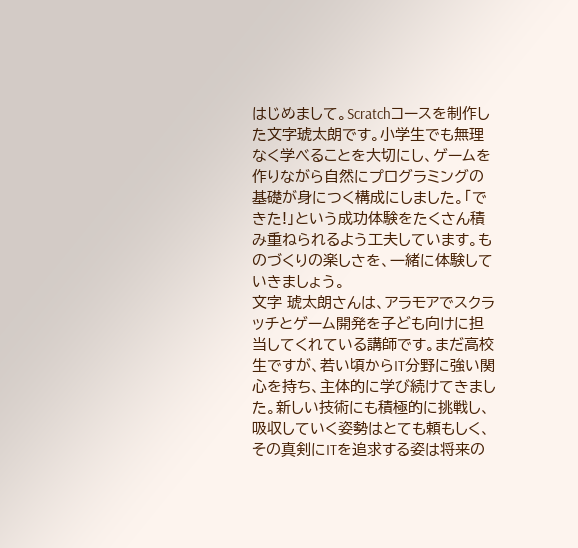はじめまして。Scratchコースを制作した文字琥太朗です。小学生でも無理なく学べることを大切にし、ゲームを作りながら自然にプログラミングの基礎が身につく構成にしました。「できた!」という成功体験をたくさん積み重ねられるよう工夫しています。ものづくりの楽しさを、一緒に体験していきましょう。
文字 琥太朗さんは、アラモアでスクラッチとゲーム開発を子ども向けに担当してくれている講師です。まだ高校生ですが、若い頃からIT分野に強い関心を持ち、主体的に学び続けてきました。新しい技術にも積極的に挑戦し、吸収していく姿勢はとても頼もしく、その真剣にITを追求する姿は将来の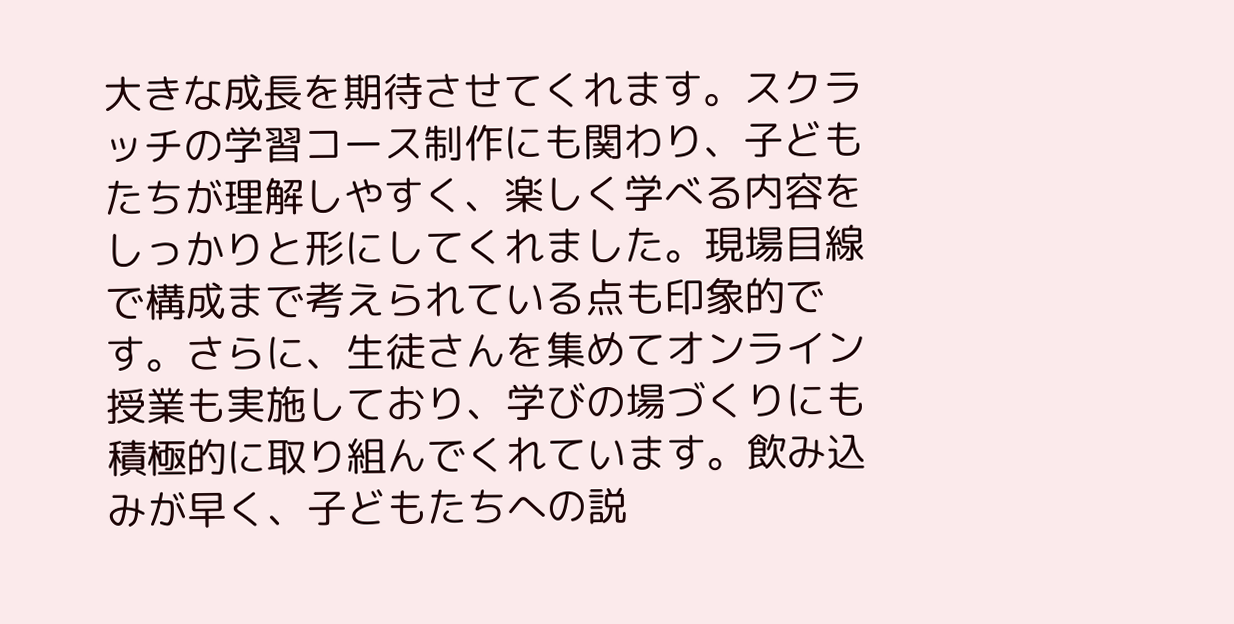大きな成長を期待させてくれます。スクラッチの学習コース制作にも関わり、子どもたちが理解しやすく、楽しく学べる内容をしっかりと形にしてくれました。現場目線で構成まで考えられている点も印象的です。さらに、生徒さんを集めてオンライン授業も実施しており、学びの場づくりにも積極的に取り組んでくれています。飲み込みが早く、子どもたちへの説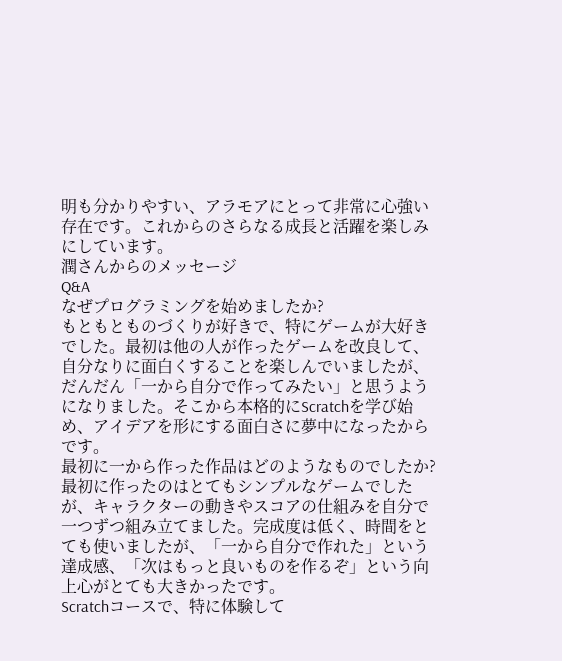明も分かりやすい、アラモアにとって非常に心強い存在です。これからのさらなる成長と活躍を楽しみにしています。
潤さんからのメッセージ
Q&A
なぜプログラミングを始めましたか?
もともとものづくりが好きで、特にゲームが大好きでした。最初は他の人が作ったゲームを改良して、自分なりに面白くすることを楽しんでいましたが、だんだん「一から自分で作ってみたい」と思うようになりました。そこから本格的にScratchを学び始め、アイデアを形にする面白さに夢中になったからです。
最初に一から作った作品はどのようなものでしたか?
最初に作ったのはとてもシンプルなゲームでしたが、キャラクターの動きやスコアの仕組みを自分で一つずつ組み立てました。完成度は低く、時間をとても使いましたが、「一から自分で作れた」という達成感、「次はもっと良いものを作るぞ」という向上心がとても大きかったです。
Scratchコースで、特に体験して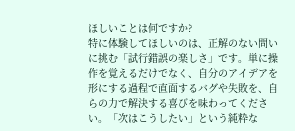ほしいことは何ですか?
特に体験してほしいのは、正解のない問いに挑む「試行錯誤の楽しさ」です。単に操作を覚えるだけでなく、自分のアイデアを形にする過程で直面するバグや失敗を、自らの力で解決する喜びを味わってください。「次はこうしたい」という純粋な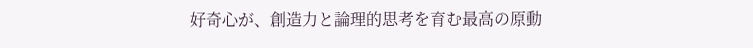好奇心が、創造力と論理的思考を育む最高の原動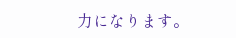力になります。